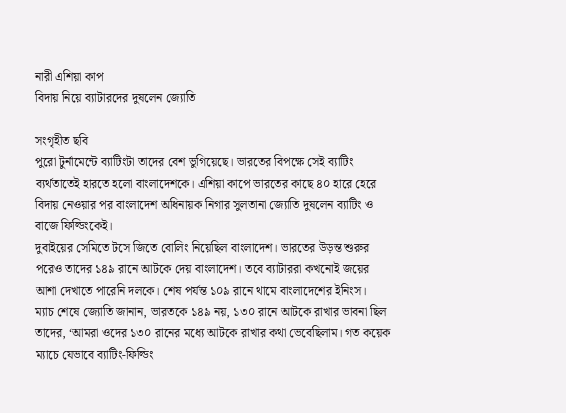নারী এশিয়া কাপ
বিদায় নিয়ে ব্যাটারদের দুষলেন জ্যোতি

সংগৃহীত ছবি
পুরো টুর্নামেন্টে ব্যাটিংটা তাদের বেশ ভুগিয়েছে। ভারতের বিপক্ষে সেই ব্যাটিং ব্যর্থতাতেই হারতে হলো বাংলাদেশকে। এশিয়া কাপে ভারতের কাছে ৪০ হারে হেরে বিদায় নেওয়ার পর বাংলাদেশ অধিনায়ক নিগার সুলতানা জ্যোতি দুষলেন ব্যাটিং ও বাজে ফিল্ডিংকেই।
দুবাইয়ের সেমিতে টসে জিতে বোলিং নিয়েছিল বাংলাদেশ। ভারতের উড়ন্ত শুরুর পরেও তাদের ১৪৯ রানে আটকে দেয় বাংলাদেশ। তবে ব্যাটাররা কখনোই জয়ের আশা দেখাতে পারেনি দলকে। শেষ পর্যন্ত ১০৯ রানে থামে বাংলাদেশের ইনিংস।
ম্যাচ শেষে জ্যোতি জানান, ভারতকে ১৪৯ নয়, ১৩০ রানে আটকে রাখার ভাবনা ছিল তাদের, ‘আমরা ওদের ১৩০ রানের মধ্যে আটকে রাখার কথা ভেবেছিলাম। গত কয়েক ম্যাচে যেভাবে ব্যাটিং-ফিল্ডিং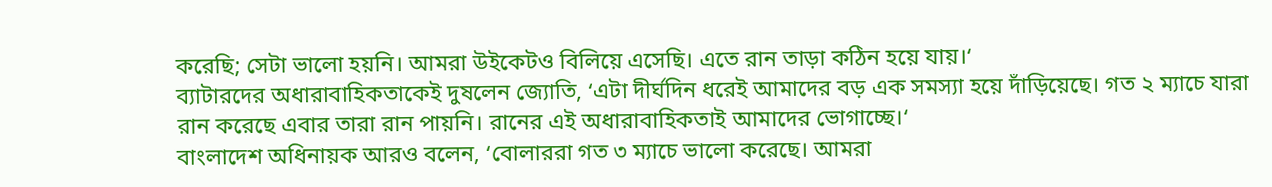করেছি; সেটা ভালো হয়নি। আমরা উইকেটও বিলিয়ে এসেছি। এতে রান তাড়া কঠিন হয়ে যায়।‘
ব্যাটারদের অধারাবাহিকতাকেই দুষলেন জ্যোতি, ‘এটা দীর্ঘদিন ধরেই আমাদের বড় এক সমস্যা হয়ে দাঁড়িয়েছে। গত ২ ম্যাচে যারা রান করেছে এবার তারা রান পায়নি। রানের এই অধারাবাহিকতাই আমাদের ভোগাচ্ছে।‘
বাংলাদেশ অধিনায়ক আরও বলেন, ‘বোলাররা গত ৩ ম্যাচে ভালো করেছে। আমরা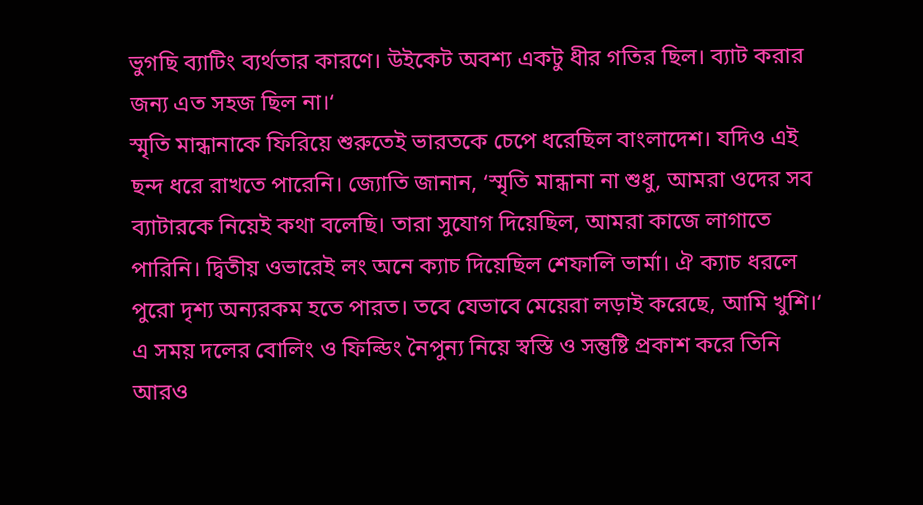ভুগছি ব্যাটিং ব্যর্থতার কারণে। উইকেট অবশ্য একটু ধীর গতির ছিল। ব্যাট করার জন্য এত সহজ ছিল না।‘
স্মৃতি মান্ধানাকে ফিরিয়ে শুরুতেই ভারতকে চেপে ধরেছিল বাংলাদেশ। যদিও এই ছন্দ ধরে রাখতে পারেনি। জ্যোতি জানান, ‘স্মৃতি মান্ধানা না শুধু, আমরা ওদের সব ব্যাটারকে নিয়েই কথা বলেছি। তারা সুযোগ দিয়েছিল, আমরা কাজে লাগাতে পারিনি। দ্বিতীয় ওভারেই লং অনে ক্যাচ দিয়েছিল শেফালি ভার্মা। ঐ ক্যাচ ধরলে পুরো দৃশ্য অন্যরকম হতে পারত। তবে যেভাবে মেয়েরা লড়াই করেছে, আমি খুশি।‘
এ সময় দলের বোলিং ও ফিল্ডিং নৈপুন্য নিয়ে স্বস্তি ও সন্তুষ্টি প্রকাশ করে তিনি আরও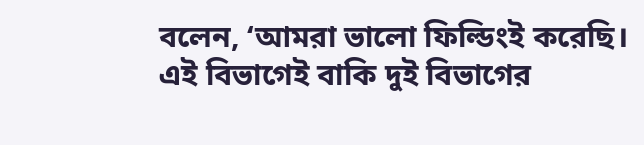বলেন, ‘আমরা ভালো ফিল্ডিংই করেছি। এই বিভাগেই বাকি দুই বিভাগের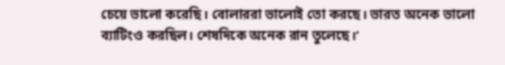চেয়ে ভালো করেছি। বোলাররা ভালোই তো করছে। ভারত অনেক ভালো ব্যাটিংও করছিল। শেষদিকে অনেক রান তুলেছে।‘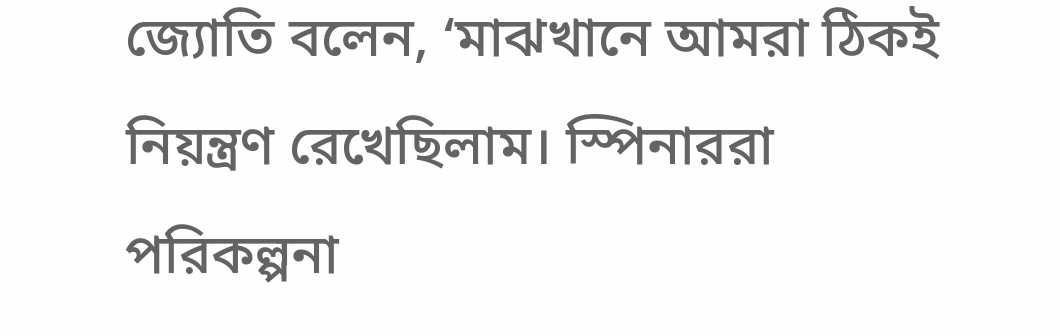জ্যোতি বলেন, ‘মাঝখানে আমরা ঠিকই নিয়ন্ত্রণ রেখেছিলাম। স্পিনাররা পরিকল্পনা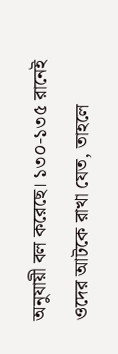অনুযায়ী বল করেছে। ১৩০-১৩৫ রানেই ওদের আটকে রাখা যেত, তাহলে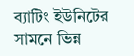ব্যাটিং ইউনিটের সামনে ভিন্ন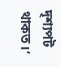দৃশ্যপট থাকত।‘